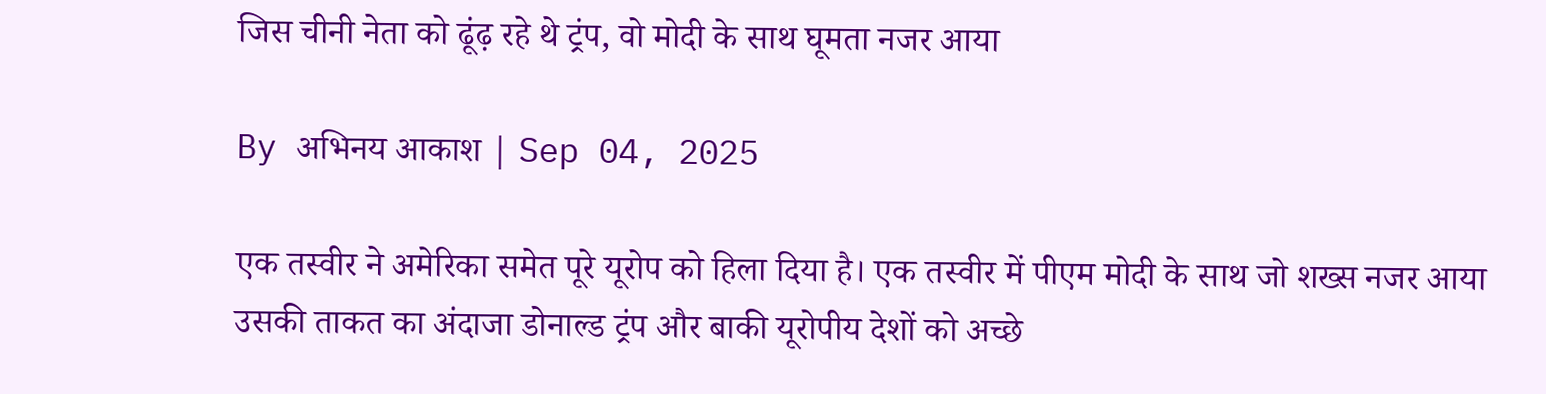जिस चीनी नेता को ढूंढ़ रहे थे ट्रंप, वो मोदी के साथ घूमता नजर आया

By अभिनय आकाश | Sep 04, 2025

एक तस्वीर ने अमेरिका समेत पूरे यूरोप को हिला दिया है। एक तस्वीर में पीएम मोदी के साथ जो शख्स नजर आया उसकी ताकत का अंदाजा डोनाल्ड ट्रंप और बाकी यूरोपीय देशों को अच्छे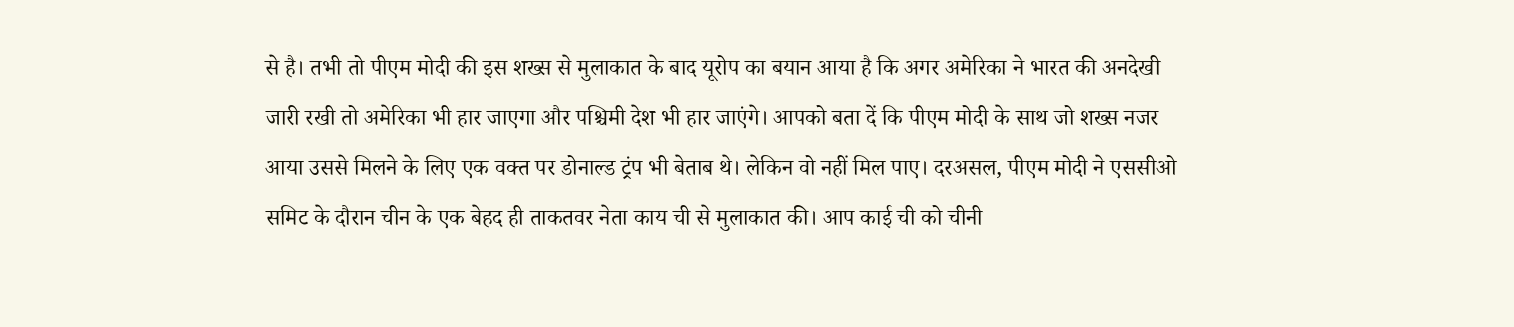से है। तभी तो पीएम मोदी की इस शख्स से मुलाकात के बाद यूरोप का बयान आया है कि अगर अमेरिका ने भारत की अनदेखी जारी रखी तो अमेरिका भी हार जाएगा और पश्चिमी देश भी हार जाएंगे। आपको बता दें कि पीएम मोदी के साथ जो शख्स नजर आया उससे मिलने के लिए एक वक्त पर डोनाल्ड ट्रंप भी बेताब थे। लेकिन वो नहीं मिल पाए। दरअसल, पीएम मोदी ने एससीओ समिट के दौरान चीन के एक बेहद ही ताकतवर नेता काय ची से मुलाकात की। आप काई ची को चीनी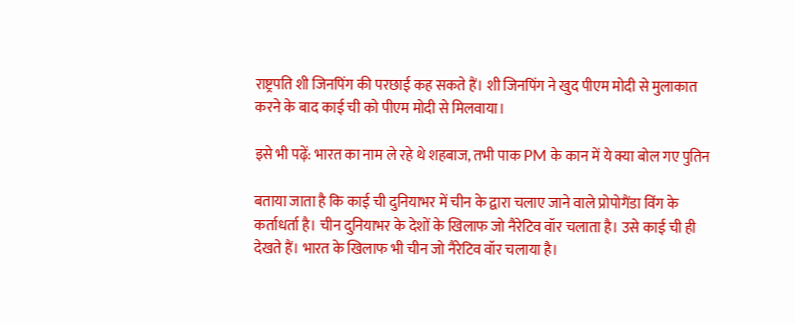राष्ट्रपति शी जिनपिंग की परछाई कह सकते हैं। शी जिनपिंग ने खुद पीएम मोदी से मुलाकात करने के बाद काई ची को पीएम मोदी से मिलवाया।

इसे भी पढ़ें: भारत का नाम ले रहे थे शहबाज, तभी पाक PM के कान में ये क्या बोल गए पुतिन

बताया जाता है कि काई ची दुनियाभर में चीन के द्वारा चलाए जाने वाले प्रोपोगैंडा विंग के कर्ताधर्ता है। चीन दुनियाभर के देशों के खिलाफ जो नैरेटिव वॉर चलाता है। उसे काई ची ही देखते हैं। भारत के खिलाफ भी चीन जो नैरेटिव वॉर चलाया है।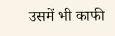उसमें भी काफी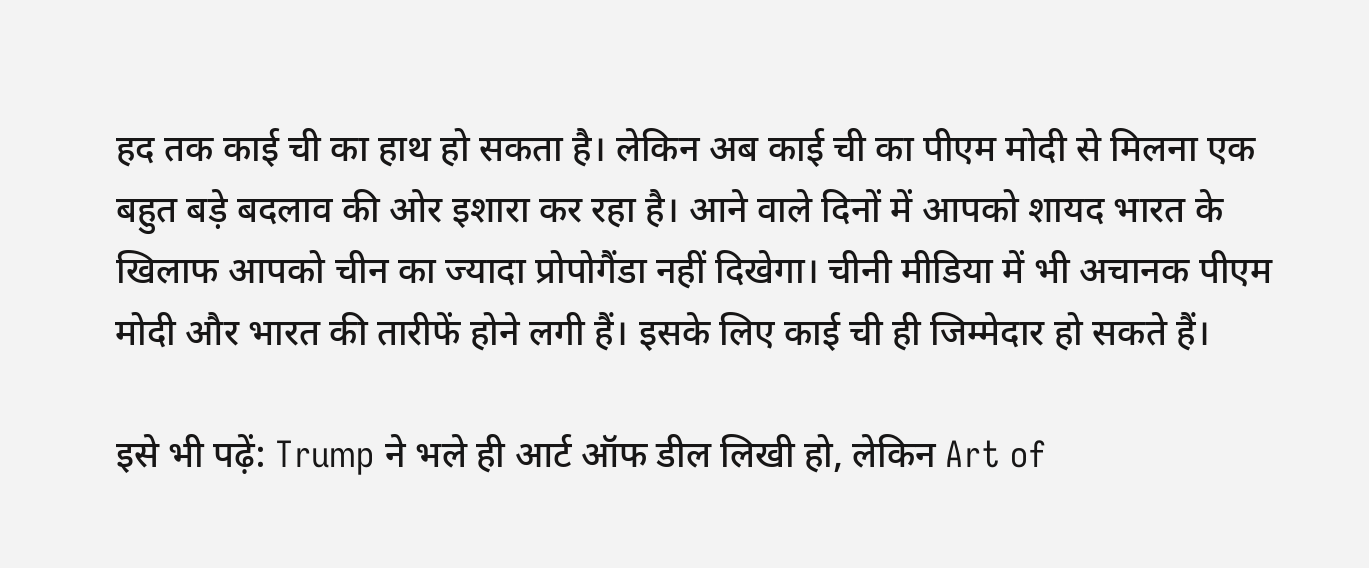हद तक काई ची का हाथ हो सकता है। लेकिन अब काई ची का पीएम मोदी से मिलना एक बहुत बड़े बदलाव की ओर इशारा कर रहा है। आने वाले दिनों में आपको शायद भारत के खिलाफ आपको चीन का ज्यादा प्रोपोगैंडा नहीं दिखेगा। चीनी मीडिया में भी अचानक पीएम मोदी और भारत की तारीफें होने लगी हैं। इसके लिए काई ची ही जिम्मेदार हो सकते हैं।

इसे भी पढ़ें: Trump ने भले ही आर्ट ऑफ डील लिखी हो, लेकिन Art of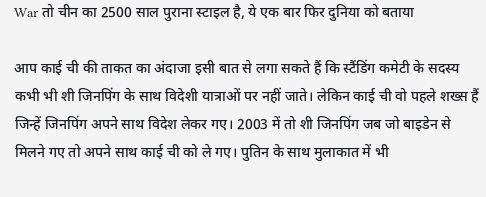War तो चीन का 2500 साल पुराना स्टाइल है, ये एक बार फिर दुनिया को बताया

आप काई ची की ताकत का अंदाजा इसी बात से लगा सकते हैं कि स्टैंडिंग कमेटी के सदस्य कभी भी शी जिनपिंग के साथ विदेशी यात्राओं पर नहीं जाते। लेकिन काई ची वो पहले शख्स हैं जिन्हें जिनपिंग अपने साथ विदेश लेकर गए। 2003 में तो शी जिनपिंग जब जो बाइडेन से मिलने गए तो अपने साथ काई ची को ले गए। पुतिन के साथ मुलाकात में भी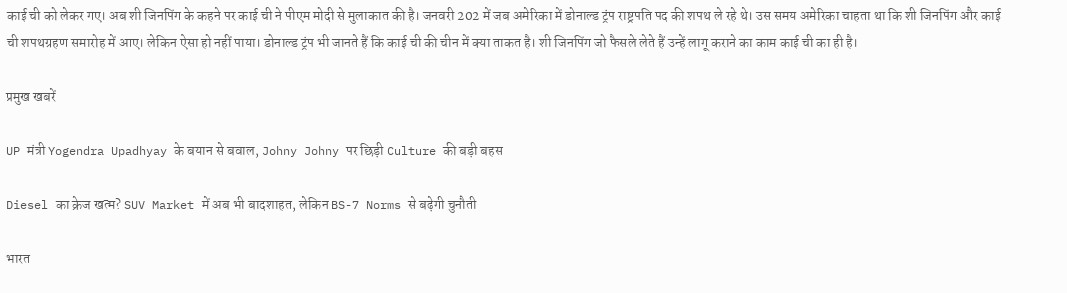काई ची को लेकर गए। अब शी जिनपिंग के कहने पर काई ची ने पीएम मोदी से मुलाकात की है। जनवरी 202 में जब अमेरिका में डोनाल्ड ट्रंप राष्ट्रपति पद की शपथ ले रहे थे। उस समय अमेरिका चाहता था कि शी जिनपिंग और काई ची शपथग्रहण समारोह में आए। लेकिन ऐसा हो नहीं पाया। डोनाल्ड ट्रंप भी जानते हैं कि काई ची की चीन में क्या ताकत है। शी जिनपिंग जो फैसले लेते हैं उन्हें लागू कराने का काम काई ची का ही है।

प्रमुख खबरें

UP मंत्री Yogendra Upadhyay के बयान से बवाल, Johny Johny पर छिड़ी Culture की बड़ी बहस

Diesel का क्रेज खत्म? SUV Market में अब भी बादशाहत, लेकिन BS-7 Norms से बढ़ेगी चुनौती

भारत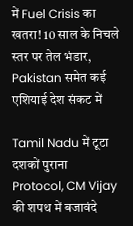में Fuel Crisis का खतरा! 10 साल के निचले स्तर पर तेल भंडार, Pakistan समेत कई एशियाई देश संकट में

Tamil Nadu में टूटा दशकों पुराना Protocol, CM Vijay की शपथ में बजावंदे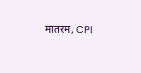मातरम, CPI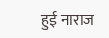हुई नाराज